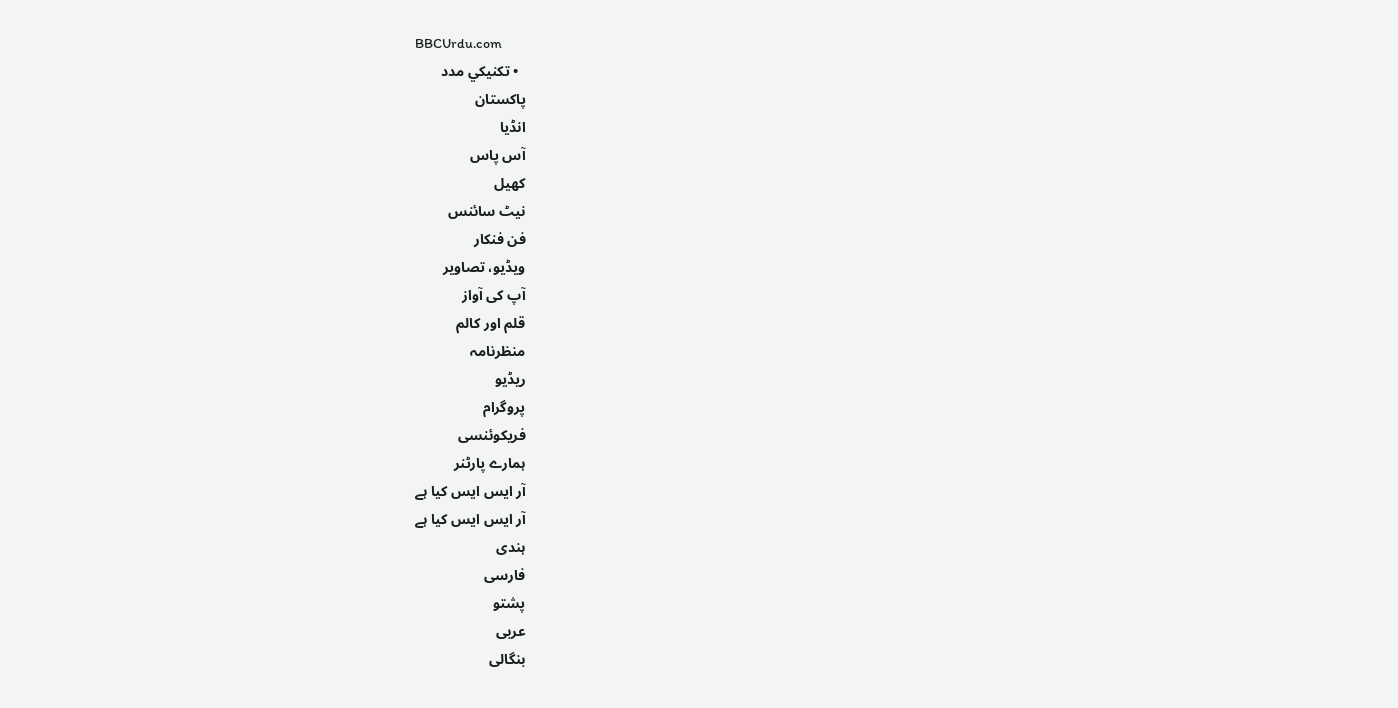BBCUrdu.com
  • تکنيکي مدد
پاکستان
انڈیا
آس پاس
کھیل
نیٹ سائنس
فن فنکار
ویڈیو، تصاویر
آپ کی آواز
قلم اور کالم
منظرنامہ
ریڈیو
پروگرام
فریکوئنسی
ہمارے پارٹنر
آر ایس ایس کیا ہے
آر ایس ایس کیا ہے
ہندی
فارسی
پشتو
عربی
بنگالی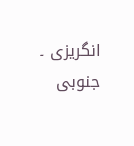انگریزی ۔ جنوبی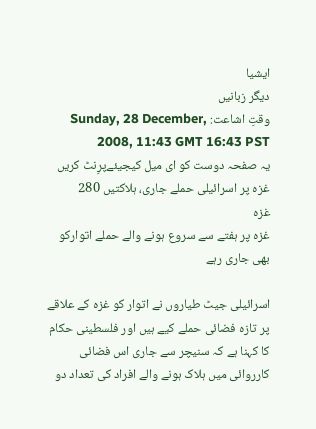ایشیا
دیگر زبانیں
وقتِ اشاعت: Sunday, 28 December, 2008, 11:43 GMT 16:43 PST
یہ صفحہ دوست کو ای میل کیجیئےپرِنٹ کریں
غزہ پر اسرائیلی حملے جاری، ہلاکتیں 280
غزہ
غزہ پر ہفتے سے سروع ہونے والے حملے اتوارکو بھی جاری رہے

اسرائیلی جیٹ طیاروں نے اتوار کو غزہ کے علاقے پر تازہ فضائی حملے کیے ہیں اور فلسطینی حکام کا کہنا ہے کہ سنیچر سے جاری اس فضائی کارروائی میں ہلاک ہونے والے افراد کی تعداد دو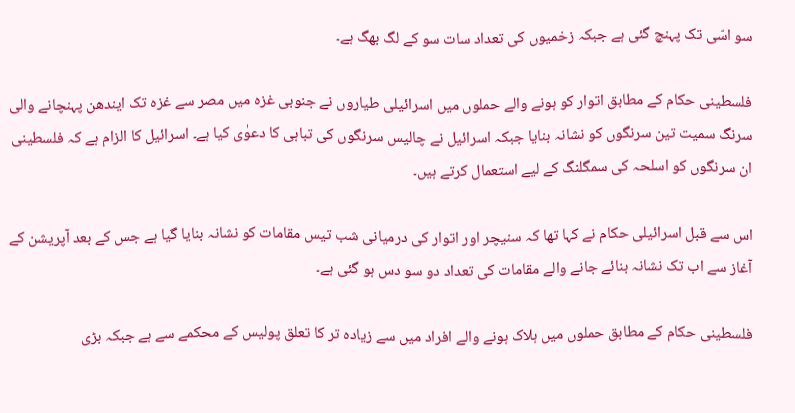سو اسّی تک پہنچ گئی ہے جبکہ زخمیوں کی تعداد سات سو کے لگ بھگ ہے۔

فلسطینی حکام کے مطابق اتوار کو ہونے والے حملوں میں اسرائیلی طیاروں نے جنوبی غزہ میں مصر سے غزہ تک ایندھن پہنچانے والی سرنگ سمیت تین سرنگوں کو نشانہ بنایا جبکہ اسرائیل نے چالیس سرنگوں کی تباہی کا دعوٰی کیا ہے۔ اسرائیل کا الزام ہے کہ فلسطینی ان سرنگوں کو اسلحہ کی سمگلنگ کے لیے استعمال کرتے ہیں۔

اس سے قبل اسرائیلی حکام نے کہا تھا کہ سنیچر اور اتوار کی درمیانی شب تیس مقامات کو نشانہ بنایا گیا ہے جس کے بعد آپریشن کے آغاز سے اب تک نشانہ بنائے جانے والے مقامات کی تعداد دو سو دس ہو گئی ہے۔

فلسطینی حکام کے مطابق حملوں میں ہلاک ہونے والے افراد میں سے زیادہ تر کا تعلق پولیس کے محکمے سے ہے جبکہ بڑی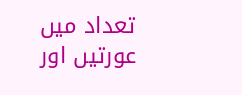تعداد میں عورتیں اور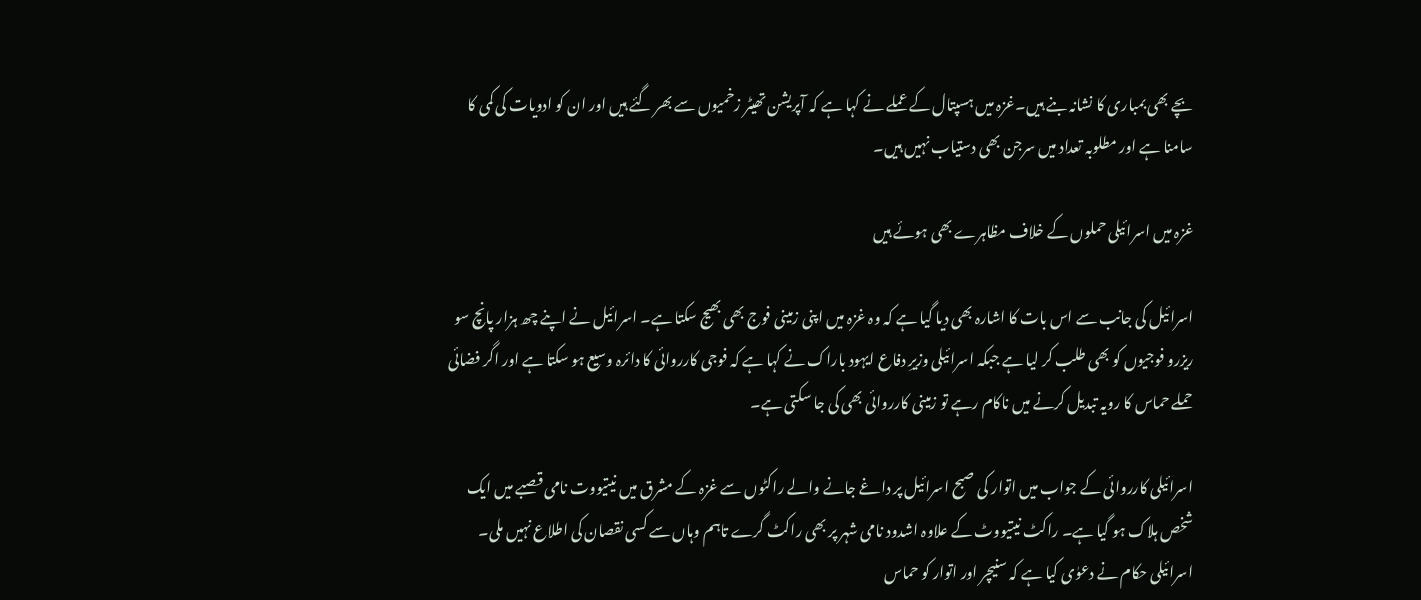بچے بھی بمباری کا نشانہ بنے ہیں۔غزہ میں ہسپتال کے عملے نے کہا ہے کہ آپریشن تھیٹر زخمیوں سے بھر گئے ہیں اور ان کو ادویات کی کمی کا سامنا ہے اور مطلوبہ تعداد میں سرجن بھی دستیاب نہیں ہیں۔

غزہ میں اسرائیلی حملوں کے خلاف مظاہرے بھی ہوئے ہیں

اسرائیل کی جانب سے اس بات کا اشارہ بھی دیا گیا ہے کہ وہ غزہ میں اپنی زمینی فوج بھی بھیج سکتا ہے۔ اسرائیل نے اپنے چھ ہزار پانچ سو ریزرو فوجیوں کو بھی طلب کر لیا ہے جبکہ اسرائیلی وزیرِ دفاع ایہود باراک نے کہا ہے کہ فوجی کارروائی کا دائرہ وسیع ہو سکتا ہے اور اگر فضائی حملے حماس کا رویہ تبدیل کرنے میں ناکام رہے تو زمینی کارروائی بھی کی جا سکتی ہے۔

اسرائیلی کارروائی کے جواب میں اتوار کی صبح اسرائیل پر داغے جانے والے راکٹوں سے غزہ کے مشرق میں نیتیووت نامی قصبے میں ایک شخص ہلاک ہو گیا ہے۔ راکٹ نیتیووٹ کے علاوہ اشدود نامی شہر پر بھی راکٹ گرے تاہم وہاں سے کسی نقصان کی اطلاع نہیں ملی۔ اسرائیلی حکام نے دعوٰی کیا ہے کہ سنیچر اور اتوار کو حماس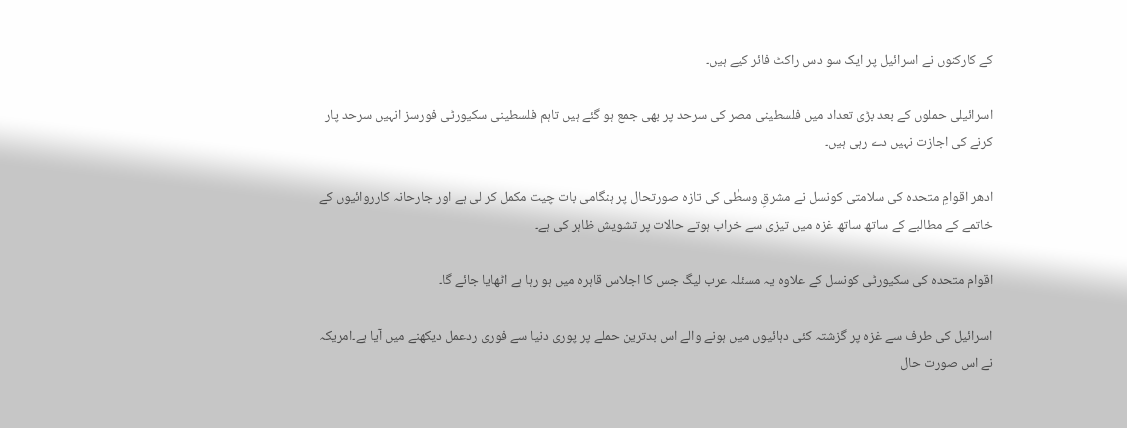کے کارکنوں نے اسرائیل پر ایک سو دس راکٹ فائر کیے ہیں۔

اسرائیلی حملوں کے بعد بڑی تعداد میں فلسطینی مصر کی سرحد پر بھی جمع ہو گئے ہیں تاہم فلسطینی سکیورٹی فورسز انہیں سرحد پار کرنے کی اجازت نہیں دے رہی ہیں۔

ادھر اقوامِ متحدہ کی سلامتی کونسل نے مشرقِ وسطٰی کی تازہ صورتحال پر ہنگامی بات چیت مکمل کر لی ہے اور جارحانہ کارروائیوں کے خاتمے کے مطالبے کے ساتھ ساتھ غزہ میں تیزی سے خراب ہوتے حالات پر تشویش ظاہر کی ہے۔

اقوام متحدہ کی سکیورٹی کونسل کے علاوہ یہ مسئلہ عرب لیگ جس کا اجلاس قاہرہ میں ہو رہا ہے اٹھایا جائے گا۔

اسرائیل کی طرف سے غزہ پر گزشتہ کئی دہائیوں میں ہونے والے اس بدترین حملے پر پوری دنیا سے فوری ردعمل دیکھنے میں آیا ہے۔امریکہ نے اس صورت حال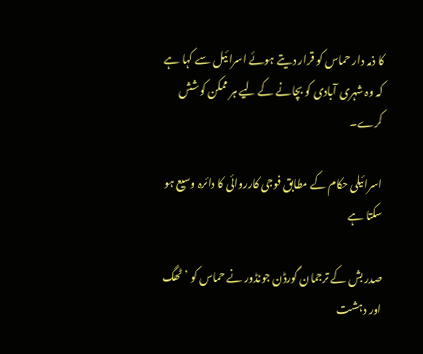کا ذمہ دار حماس کو قرار دیتے ہوئے اسرائیل سے کہا ہے کہ وہ شہری آبادی کو بچانے کے لیے ہر ممکن کوشش کرے۔

اسرائیلی حکام کے مطابق فوجی کارروائی کا دائرہ وسیع ہو سکتا ہے

صدر بش کے ترجمان گورڈن جونڈور نے حماس کو ’ٹھگ اور دہشت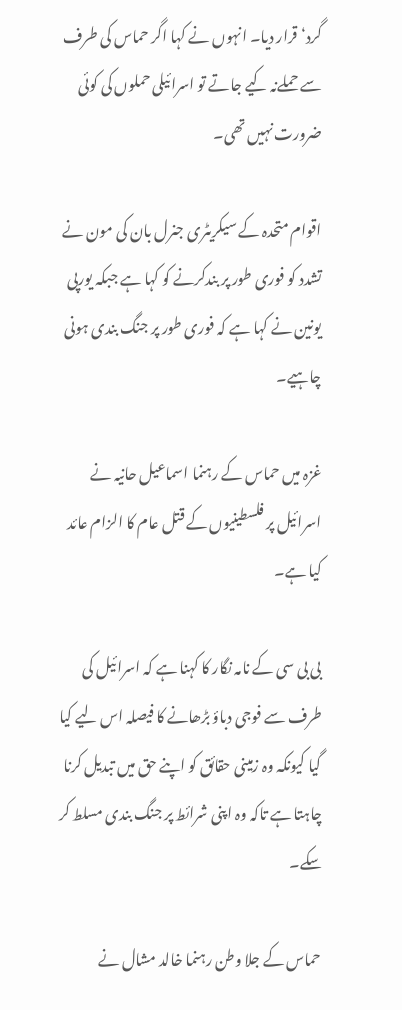گرد‘ قرار دیا۔ انہوں نے کہا اگر حماس کی طرف سے حملےنہ کیے جاتے تو اسرائیلی حملوں کی کوئی ضرورت نہیں تھی۔

اقوام متحدہ کے سیکریٹری جنرل بان کی مون نے تشدد کو فوری طور پر بندکرنے کو کہا ہے جبکہ یورپی یونین نے کہا ہے کہ فوری طور پر جنگ بندی ہونی چاہیے۔

غزہ میں حماس کے رہنما اسماعیل حانیہ نے اسرائیل پر فلسطینیوں کے قتل عام کا الزام عائد کیا ہے۔

بی بی سی کے نامہ نگار کا کہنا ہے کہ اسرائیل کی طرف سے فوجی دباؤ بڑھانے کا فیصلہ اس لیے کیا گیا کیونکہ وہ زمینی حقائق کو اپنے حق میں تبدیل کرنا چاہتا ہے تاکہ وہ اپنی شرائط پر جنگ بندی مسلط کر سکے۔

حماس کے جلا وطن رہنما خالد مشال نے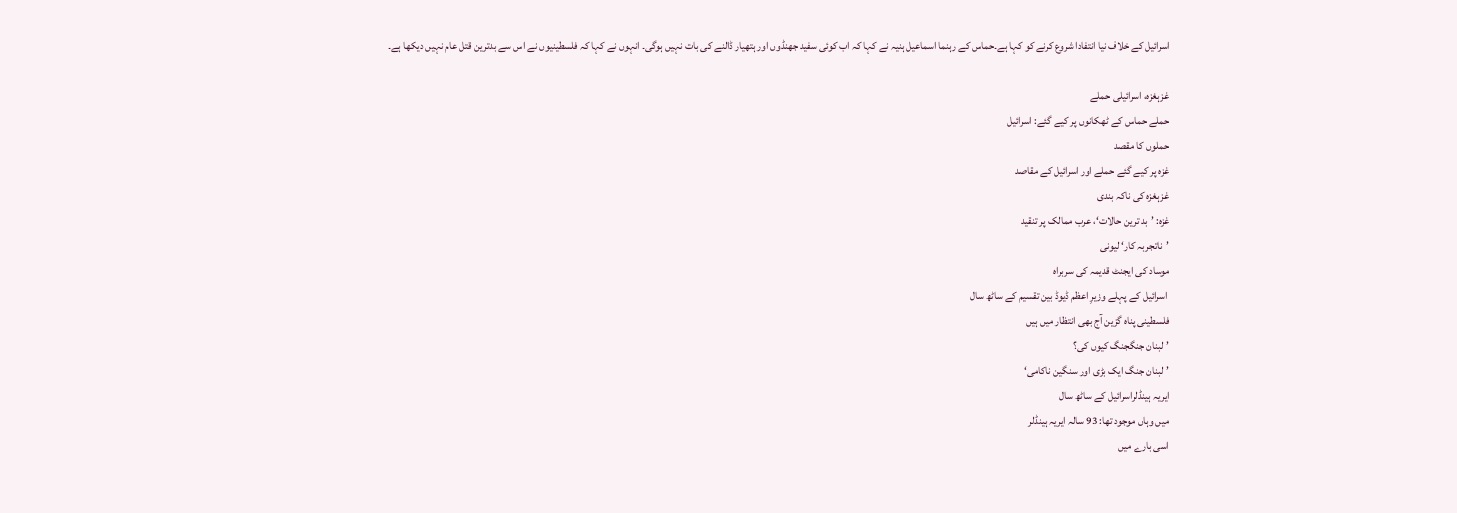اسرائیل کے خلاف نیا انتفادا شروع کرنے کو کہا ہے۔حماس کے رہنما اسماعیل ہنیہ نے کہا کہ اب کوئی سفید جھنڈوں اور ہتھیار ڈالنے کی بات نہیں ہوگی۔ انہوں نے کہا کہ فلسطینیوں نے اس سے بدترین قتل عام نہیں دیکھا ہے۔

غزہغزہ، اسرائیلی حملے
حملے حماس کے ٹھکانوں پر کیے گئے: اسرائیل
حملوں کا مقصد
غزہ پر کیے گئے حملے اور اسرائیل کے مقاصد
غزہغزہ کی ناکہ بندی
غزہ: ’بد ترین حالات‘، عرب ممالک پر تنقید
’ناتجربہ کار‘ لیونی
موساد کی ایجنٹ قدیمہ کی سربراہ
 اسرائیل کے پہلے وزیرِ اعظم ڈیوڈ بین تقسیم کے ساٹھ سال
فلسطینی پناہ گزین آج بھی انتظار میں ہیں
’لبنان جنگجنگ کیوں کی؟
’لبنان جنگ ایک بڑی اور سنگین ناکامی‘
ایریہ ہینڈلراسرائیل کے ساٹھ سال
میں وہاں موجود تھا: 93 سالہ ایریہ ہینڈلر
اسی بارے میں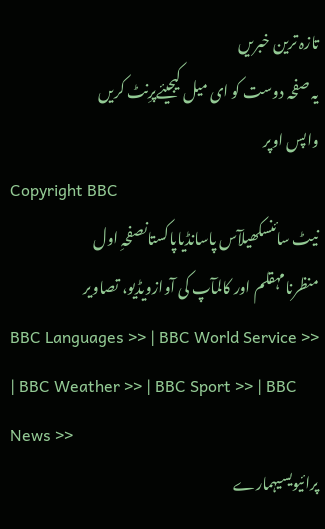تازہ ترین خبریں
یہ صفحہ دوست کو ای میل کیجیئےپرِنٹ کریں
واپس اوپر
Copyright BBC
نیٹ سائنسکھیلآس پاسانڈیاپاکستانصفحہِ اول
منظرنامہقلم اور کالمآپ کی آوازویڈیو، تصاویر
BBC Languages >> | BBC World Service >> | BBC Weather >> | BBC Sport >> | BBC News >>
پرائیویسیہمارے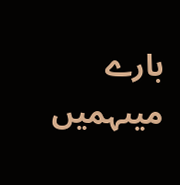بارے میںہمیں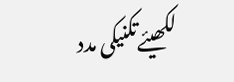لکھیئےتکنیکی مدد